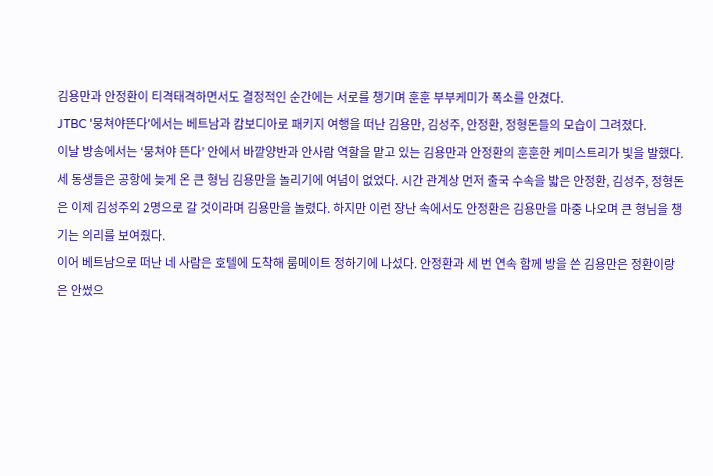김용만과 안정환이 티격태격하면서도 결정적인 순간에는 서로를 챙기며 훈훈 부부케미가 폭소를 안겼다.
JTBC '뭉쳐야뜬다'에서는 베트남과 캄보디아로 패키지 여행을 떠난 김용만, 김성주, 안정환, 정형돈들의 모습이 그려졌다.
이날 방송에서는 ‘뭉쳐야 뜬다’ 안에서 바깥양반과 안사람 역할을 맡고 있는 김용만과 안정환의 훈훈한 케미스트리가 빛을 발했다.
세 동생들은 공항에 늦게 온 큰 형님 김용만을 놀리기에 여념이 없었다. 시간 관계상 먼저 출국 수속을 밟은 안정환, 김성주, 정형돈은 이제 김성주외 2명으로 갈 것이라며 김용만을 놀렸다. 하지만 이런 장난 속에서도 안정환은 김용만을 마중 나오며 큰 형님을 챙기는 의리를 보여줬다.
이어 베트남으로 떠난 네 사람은 호텔에 도착해 룸메이트 정하기에 나섰다. 안정환과 세 번 연속 함께 방을 쓴 김용만은 정환이랑은 안썼으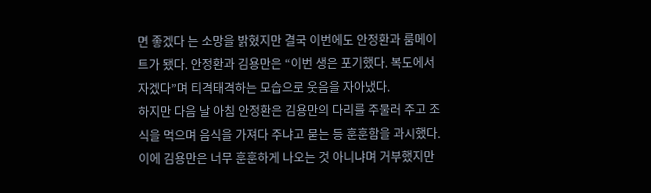면 좋겠다 는 소망을 밝혔지만 결국 이번에도 안정환과 룸메이트가 됐다. 안정환과 김용만은 “이번 생은 포기했다. 복도에서 자겠다”며 티격태격하는 모습으로 웃음을 자아냈다.
하지만 다음 날 아침 안정환은 김용만의 다리를 주물러 주고 조식을 먹으며 음식을 가져다 주냐고 묻는 등 훈훈함을 과시했다. 이에 김용만은 너무 훈훈하게 나오는 것 아니냐며 거부했지만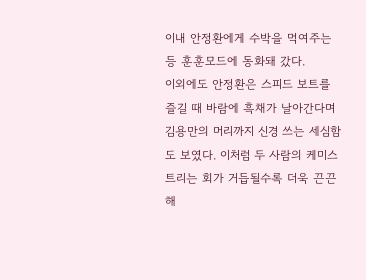이내 안정환에게 수박을 먹여주는 등 훈훈모드에 동화돼 갔다.
이외에도 안정환은 스피드 보트를 즐길 때 바람에 흑채가 날아간다며 김용만의 머리까지 신경 쓰는 세심함도 보였다. 이처럼 두 사람의 케미스트리는 회가 거듭될수록 더욱 끈끈해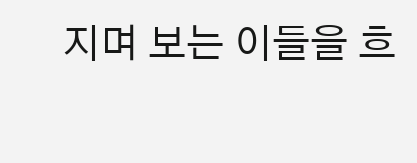지며 보는 이들을 흐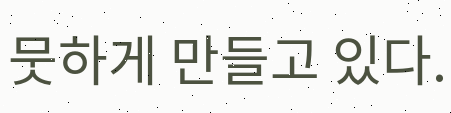뭇하게 만들고 있다.